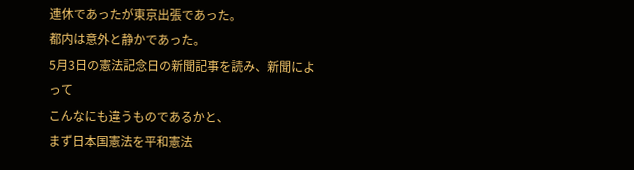連休であったが東京出張であった。
都内は意外と静かであった。
5月3日の憲法記念日の新聞記事を読み、新聞によって
こんなにも違うものであるかと、
まず日本国憲法を平和憲法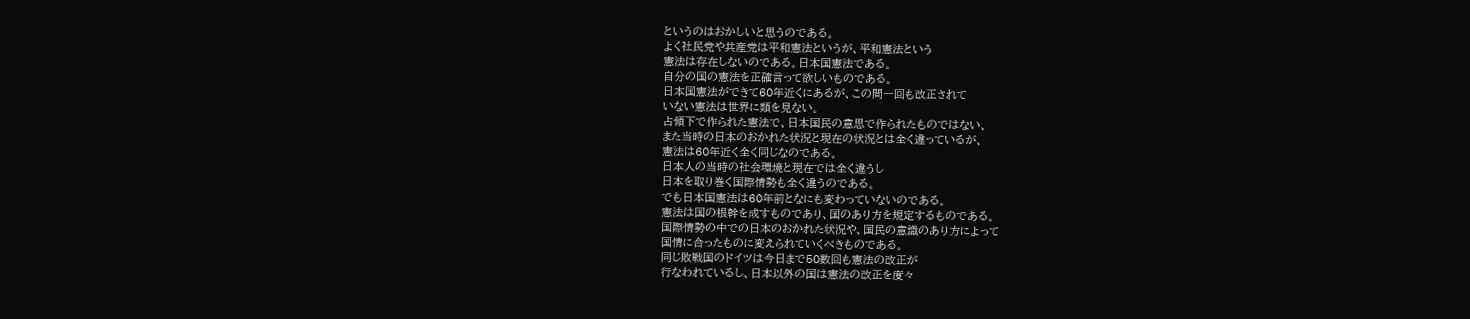というのはおかしいと思うのである。
よく社民党や共産党は平和憲法というが、平和憲法という
憲法は存在しないのである。日本国憲法である。
自分の国の憲法を正確言って欲しいものである。
日本国憲法ができて60年近くにあるが、この間一回も改正されて
いない憲法は世界に類を見ない。
占領下で作られた憲法で、日本国民の意思で作られたものではない、
また当時の日本のおかれた状況と現在の状況とは全く違っているが、
憲法は60年近く全く同じなのである。
日本人の当時の社会環境と現在では全く違うし
日本を取り巻く国際情勢も全く違うのである。
でも日本国憲法は60年前となにも変わっていないのである。
憲法は国の根幹を成すものであり、国のあり方を規定するものである。
国際情勢の中での日本のおかれた状況や、国民の意識のあり方によって
国情に合ったものに変えられていくべきものである。
同じ敗戦国のドイツは今日まで50数回も憲法の改正が
行なわれているし、日本以外の国は憲法の改正を度々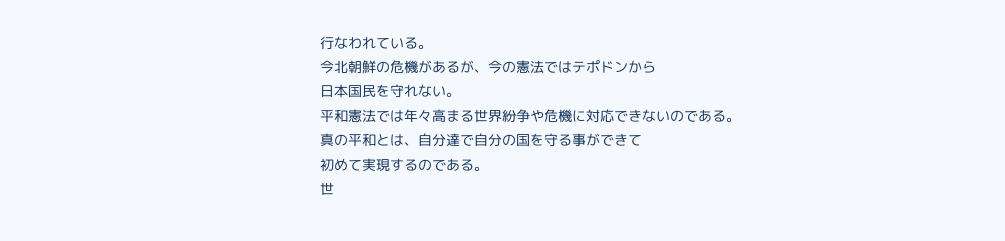行なわれている。
今北朝鮮の危機があるが、今の憲法ではテポドンから
日本国民を守れない。
平和憲法では年々高まる世界紛争や危機に対応できないのである。
真の平和とは、自分達で自分の国を守る事ができて
初めて実現するのである。
世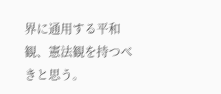界に通用する平和観、憲法観を持つべきと思う。